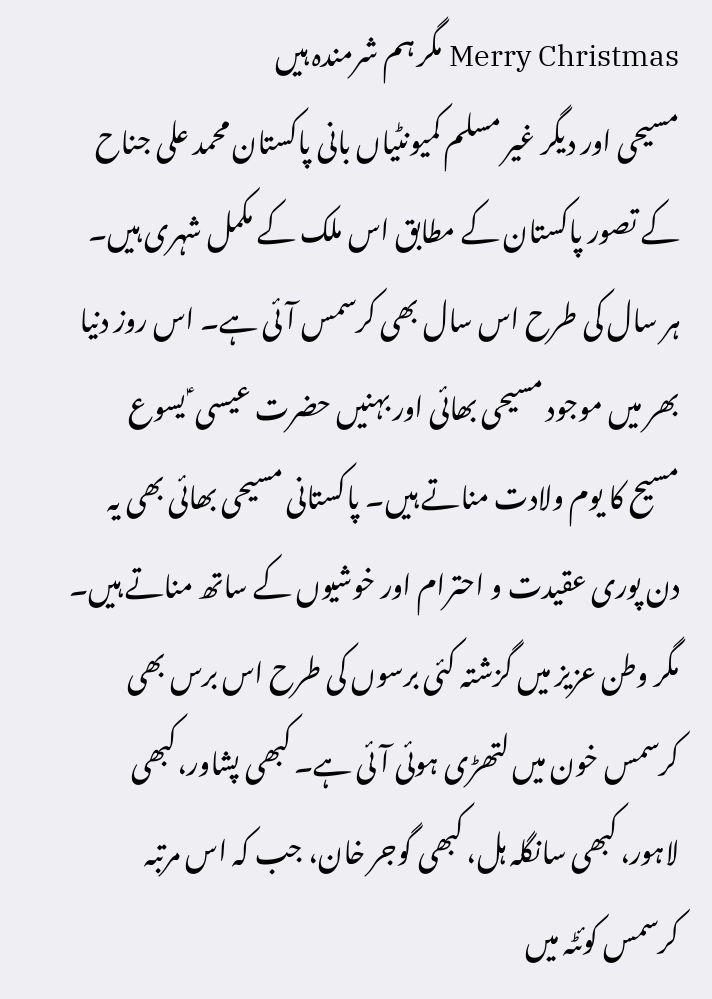Merry Christmas مگر ہم شرمندہ ہیں
مسیحی اور دیگر غیر مسلم کمیونٹیاں بانی پاکستان محمد علی جناح کے تصور پاکستان کے مطابق اس ملک کے مکمل شہری ہیں۔
ہر سال کی طرح اس سال بھی کرسمس آئی ہے۔ اس روز دنیا بھر میں موجود مسیحی بھائی اور بہنیں حضرت عیسی ؑ یسوع مسیح کا یوم ولادت مناتے ہیں۔ پاکستانی مسیحی بھائی بھی یہ دن پوری عقیدت و احترام اور خوشیوں کے ساتھ مناتے ہیں۔ مگر وطن عزیز میں گزشتہ کئی برسوں کی طرح اس برس بھی کرسمس خون میں لتھڑی ہوئی آئی ہے۔ کبھی پشاور،کبھی لاہور، کبھی سانگلہ ہل، کبھی گوجر خان، جب کہ اس مرتبہ کرسمس کوئٹہ میں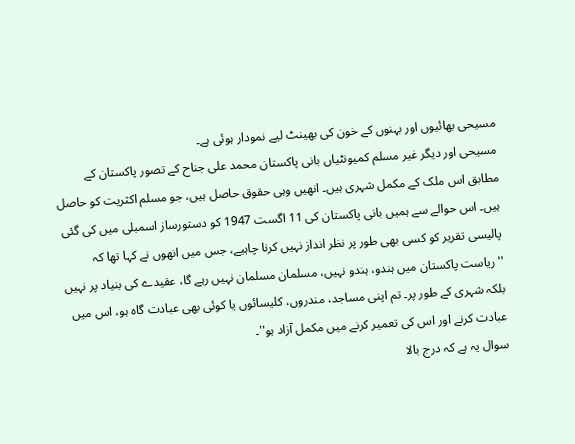مسیحی بھائیوں اور بہنوں کے خون کی بھینٹ لیے نمودار ہوئی ہے۔
مسیحی اور دیگر غیر مسلم کمیونٹیاں بانی پاکستان محمد علی جناح کے تصور پاکستان کے مطابق اس ملک کے مکمل شہری ہیں۔ انھیں وہی حقوق حاصل ہیں، جو مسلم اکثریت کو حاصل ہیں۔ اس حوالے سے ہمیں بانی پاکستان کی 11 اگست 1947 کو دستورساز اسمبلی میں کی گئی پالیسی تقریر کو کسی بھی طور پر نظر انداز نہیں کرنا چاہیے، جس میں انھوں نے کہا تھا کہ ''ریاست پاکستان میں ہندو، ہندو نہیں، مسلمان مسلمان نہیں رہے گا، عقیدے کی بنیاد پر نہیں بلکہ شہری کے طور پر۔ تم اپنی مساجد، مندروں، کلیسائوں یا کوئی بھی عبادت گاہ ہو، اس میں عبادت کرنے اور اس کی تعمیر کرنے میں مکمل آزاد ہو''۔
سوال یہ ہے کہ درج بالا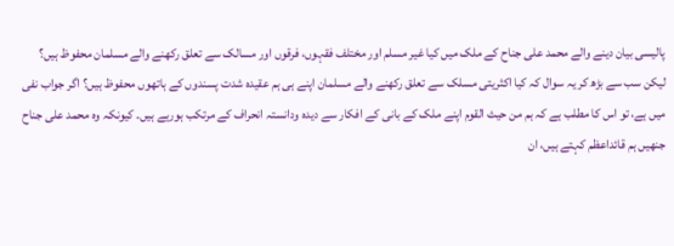پالیسی بیان دینے والے محمد علی جناح کے ملک میں کیا غیر مسلم اور مختلف فقہوں، فرقوں اور مسالک سے تعلق رکھنے والے مسلمان محفوظ ہیں؟ لیکن سب سے بڑھ کر یہ سوال کہ کیا اکثریتی مسلک سے تعلق رکھنے والے مسلمان اپنے ہی ہم عقیدہ شدت پسندوں کے ہاتھوں محفوظ ہیں؟ اگر جواب نفی میں ہے، تو اس کا مطلب ہے کہ ہم من حیث القوم اپنے ملک کے بانی کے افکار سے دیدہ ودانستہ انحراف کے مرتکب ہورہے ہیں۔ کیونکہ وہ محمد علی جناح جنھیں ہم قائداعظم کہتے ہیں، ان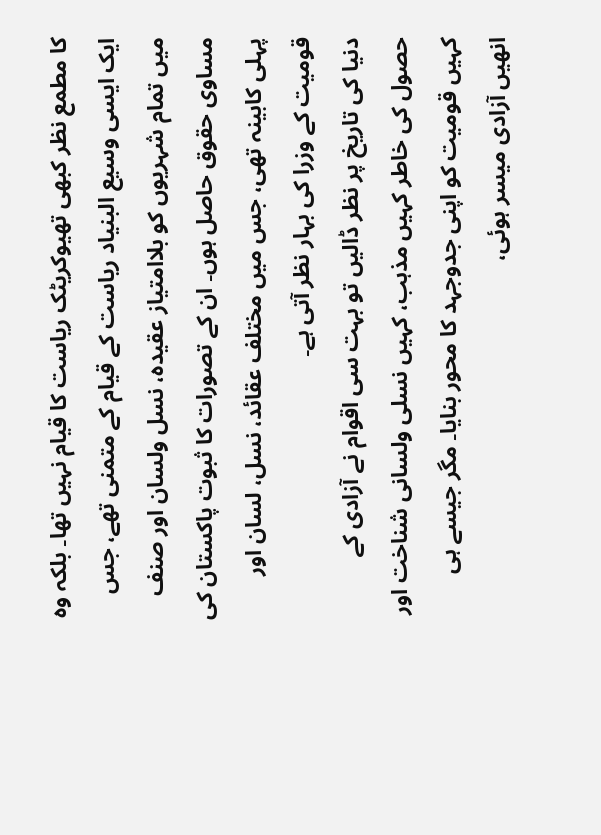کا مطمع نظر کبھی تھیوکریٹک ریاست کا قیام نہیں تھا۔ بلکہ وہ ایک ایسی وسیع البنیاد ریاست کے قیام کے متمنی تھے، جس میں تمام شہریوں کو بلاامتیاز عقیدہ، نسل ولسان اور صنف مساوی حقوق حاصل ہوں۔ ان کے تصورات کا ثبوت پاکستان کی پہلی کابینہ تھی، جس میں مختلف عقائد، نسل، لسان اور قومیت کے وزرا کی بہار نظر آتی ہے۔
دنیا کی تاریخ پر نظر ڈالیں تو بہت سی اقوام نے آزادی کے حصول کی خاطر کہیں مذہب، کہیں نسلی ولسانی شناخت اور کہیں قومیت کو اپنی جدوجہد کا محور بنایا۔ مگر جیسے ہی انھیں آزادی میسر ہوئی،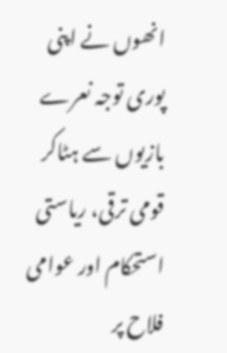انھوں نے اپنی پوری توجہ نعرے بازیوں سے ہٹاکر قومی ترقی، ریاستی استحکام اور عوامی فلاح پر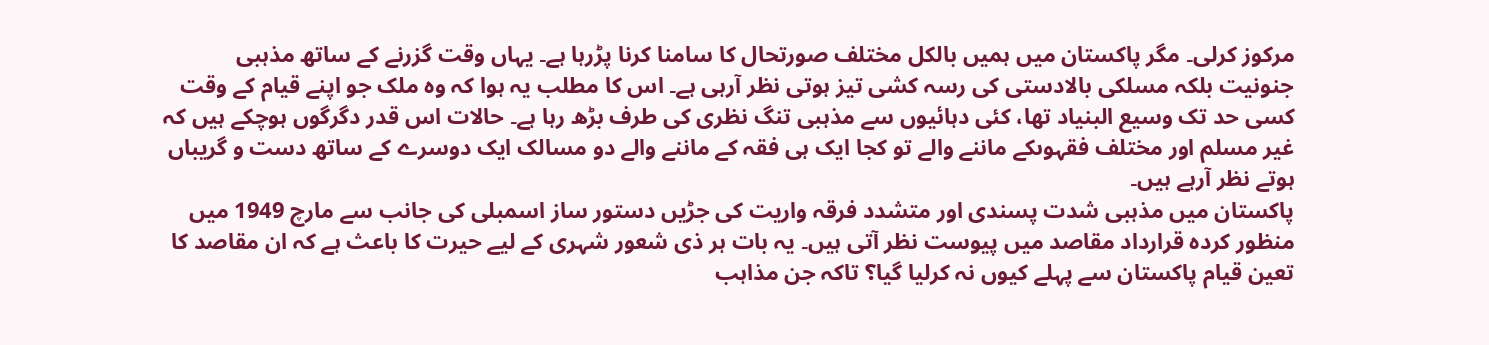مرکوز کرلی۔ مگر پاکستان میں ہمیں بالکل مختلف صورتحال کا سامنا کرنا پڑرہا ہے۔ یہاں وقت گزرنے کے ساتھ مذہبی جنونیت بلکہ مسلکی بالادستی کی رسہ کشی تیز ہوتی نظر آرہی ہے۔ اس کا مطلب یہ ہوا کہ وہ ملک جو اپنے قیام کے وقت کسی حد تک وسیع البنیاد تھا، کئی دہائیوں سے مذہبی تنگ نظری کی طرف بڑھ رہا ہے۔ حالات اس قدر دگرگوں ہوچکے ہیں کہ غیر مسلم اور مختلف فقہوںکے ماننے والے تو کجا ایک ہی فقہ کے ماننے والے دو مسالک ایک دوسرے کے ساتھ دست و گریباں ہوتے نظر آرہے ہیں۔
پاکستان میں مذہبی شدت پسندی اور متشدد فرقہ واریت کی جڑیں دستور ساز اسمبلی کی جانب سے مارچ 1949 میں منظور کردہ قرارداد مقاصد میں پیوست نظر آتی ہیں۔ یہ بات ہر ذی شعور شہری کے لیے حیرت کا باعث ہے کہ ان مقاصد کا تعین قیام پاکستان سے پہلے کیوں نہ کرلیا گیا؟ تاکہ جن مذاہب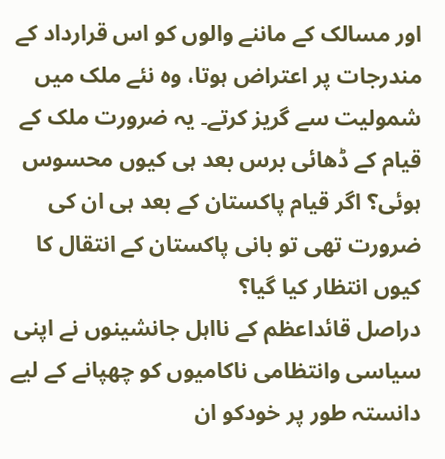اور مسالک کے ماننے والوں کو اس قرارداد کے مندرجات پر اعتراض ہوتا، وہ نئے ملک میں شمولیت سے گریز کرتے۔ یہ ضرورت ملک کے قیام کے ڈھائی برس بعد ہی کیوں محسوس ہوئی؟ اگر قیام پاکستان کے بعد ہی ان کی ضرورت تھی تو بانی پاکستان کے انتقال کا کیوں انتظار کیا گیا؟
دراصل قائداعظم کے نااہل جانشینوں نے اپنی سیاسی وانتظامی ناکامیوں کو چھپانے کے لیے دانستہ طور پر خودکو ان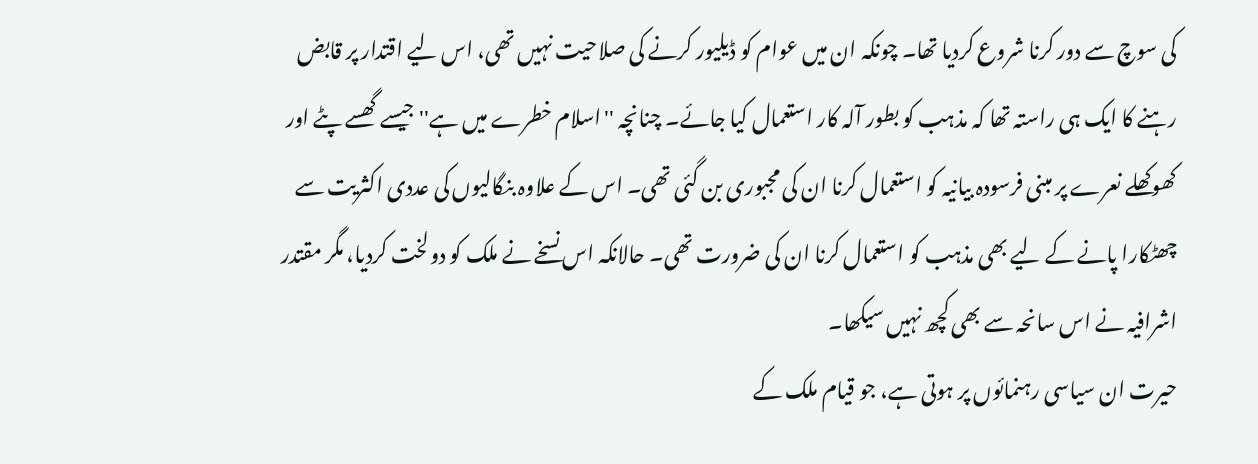کی سوچ سے دور کرنا شروع کردیا تھا۔ چونکہ ان میں عوام کو ڈیلیور کرنے کی صلاحیت نہیں تھی، اس لیے اقتدار پر قابض رہنے کا ایک ہی راستہ تھا کہ مذہب کو بطور آلہ کار استعمال کیا جائے۔ چنانچہ ''اسلام خطرے میں ہے'' جیسے گھسے پٹے اور کھوکھلے نعرے پر مبنی فرسودہ بیانیہ کو استعمال کرنا ان کی مجبوری بن گئی تھی۔ اس کے علاوہ بنگالیوں کی عددی اکثریت سے چھٹکارا پانے کے لیے بھی مذہب کو استعمال کرنا ان کی ضرورت تھی۔ حالانکہ اس نسخے نے ملک کو دولخت کردیا، مگر مقتدر اشرافیہ نے اس سانحہ سے بھی کچھ نہیں سیکھا۔
حیرت ان سیاسی رہنمائوں پر ہوتی ہے، جو قیام ملک کے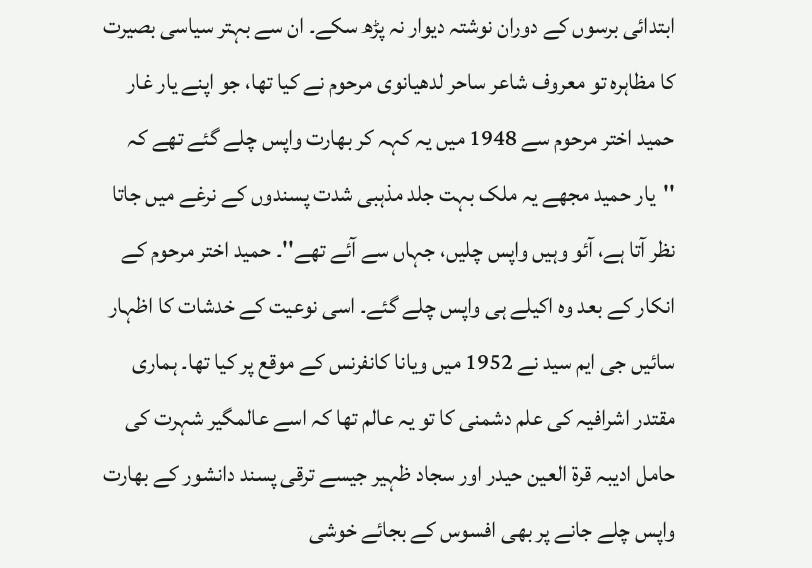ابتدائی برسوں کے دوران نوشتہ دیوار نہ پڑھ سکے۔ ان سے بہتر سیاسی بصیرت کا مظاہرہ تو معروف شاعر ساحر لدھیانوی مرحوم نے کیا تھا، جو اپنے یار غار حمید اختر مرحوم سے 1948 میں یہ کہہ کر بھارت واپس چلے گئے تھے کہ ''یار حمید مجھے یہ ملک بہت جلد مذہبی شدت پسندوں کے نرغے میں جاتا نظر آتا ہے، آئو وہیں واپس چلیں، جہاں سے آئے تھے''۔ حمید اختر مرحوم کے انکار کے بعد وہ اکیلے ہی واپس چلے گئے۔ اسی نوعیت کے خدشات کا اظہار سائیں جی ایم سید نے 1952 میں ویانا کانفرنس کے موقع پر کیا تھا۔ ہماری مقتدر اشرافیہ کی علم دشمنی کا تو یہ عالم تھا کہ اسے عالمگیر شہرت کی حامل ادیبہ قرۃ العین حیدر اور سجاد ظہیر جیسے ترقی پسند دانشور کے بھارت واپس چلے جانے پر بھی افسوس کے بجائے خوشی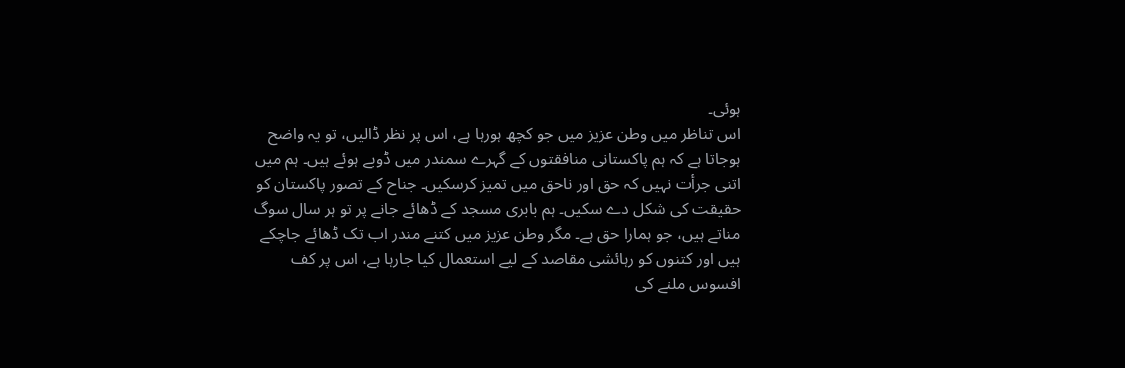ہوئی۔
اس تناظر میں وطن عزیز میں جو کچھ ہورہا ہے، اس پر نظر ڈالیں، تو یہ واضح ہوجاتا ہے کہ ہم پاکستانی منافقتوں کے گہرے سمندر میں ڈوبے ہوئے ہیں۔ ہم میں اتنی جرأت نہیں کہ حق اور ناحق میں تمیز کرسکیں۔ جناح کے تصور پاکستان کو حقیقت کی شکل دے سکیں۔ ہم بابری مسجد کے ڈھائے جانے پر تو ہر سال سوگ مناتے ہیں، جو ہمارا حق ہے۔ مگر وطن عزیز میں کتنے مندر اب تک ڈھائے جاچکے ہیں اور کتنوں کو رہائشی مقاصد کے لیے استعمال کیا جارہا ہے، اس پر کف افسوس ملنے کی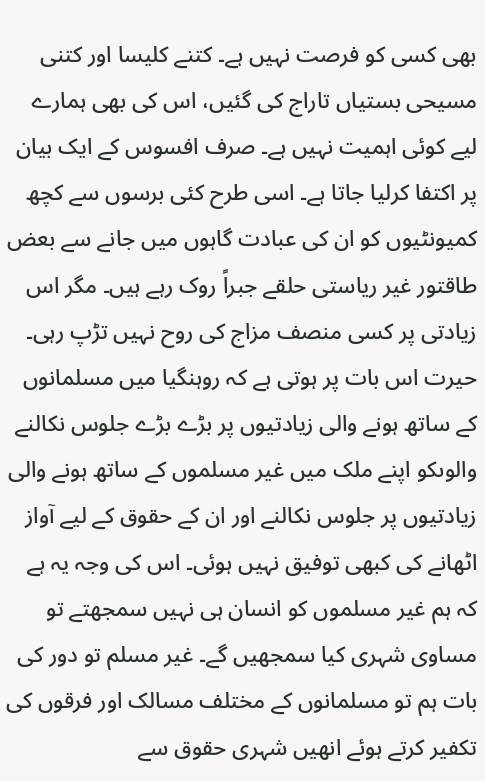بھی کسی کو فرصت نہیں ہے۔ کتنے کلیسا اور کتنی مسیحی بستیاں تاراج کی گئیں، اس کی بھی ہمارے لیے کوئی اہمیت نہیں ہے۔ صرف افسوس کے ایک بیان پر اکتفا کرلیا جاتا ہے۔ اسی طرح کئی برسوں سے کچھ کمیونٹیوں کو ان کی عبادت گاہوں میں جانے سے بعض طاقتور غیر ریاستی حلقے جبراً روک رہے ہیں۔ مگر اس زیادتی پر کسی منصف مزاج کی روح نہیں تڑپ رہی۔
حیرت اس بات پر ہوتی ہے کہ روہنگیا میں مسلمانوں کے ساتھ ہونے والی زیادتیوں پر بڑے بڑے جلوس نکالنے والوںکو اپنے ملک میں غیر مسلموں کے ساتھ ہونے والی زیادتیوں پر جلوس نکالنے اور ان کے حقوق کے لیے آواز اٹھانے کی کبھی توفیق نہیں ہوئی۔ اس کی وجہ یہ ہے کہ ہم غیر مسلموں کو انسان ہی نہیں سمجھتے تو مساوی شہری کیا سمجھیں گے۔ غیر مسلم تو دور کی بات ہم تو مسلمانوں کے مختلف مسالک اور فرقوں کی تکفیر کرتے ہوئے انھیں شہری حقوق سے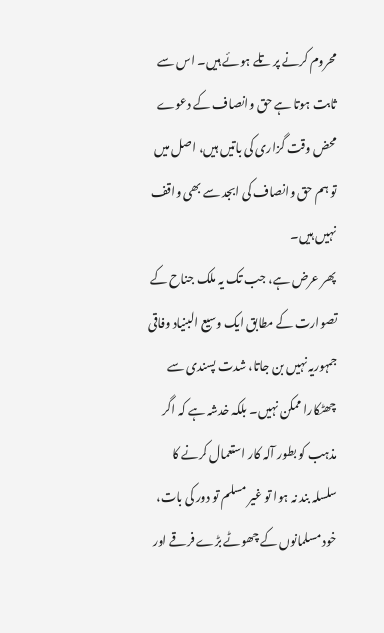محروم کرنے پر تلے ہوئے ہیں۔ اس سے ثابت ہوتا ہے حق وانصاف کے دعوے محض وقت گزاری کی باتیں ہیں، اصل میں تو ہم حق وانصاف کی ابجد سے بھی واقف نہیں ہیں۔
پھر عرض ہے، جب تک یہ ملک جناح کے تصوارت کے مطابق ایک وسیع البنیاد وفاقی جمہوریہ نہیں بن جاتا، شدت پسندی سے چھٹکارا ممکن نہیں۔ بلکہ خدشہ ہے کہ اگر مذہب کو بطور آلہ کار استعمال کرنے کا سلسلہ بند نہ ہوا تو غیر مسلم تو دور کی بات، خود مسلمانوں کے چھوٹے بڑے فرقے اور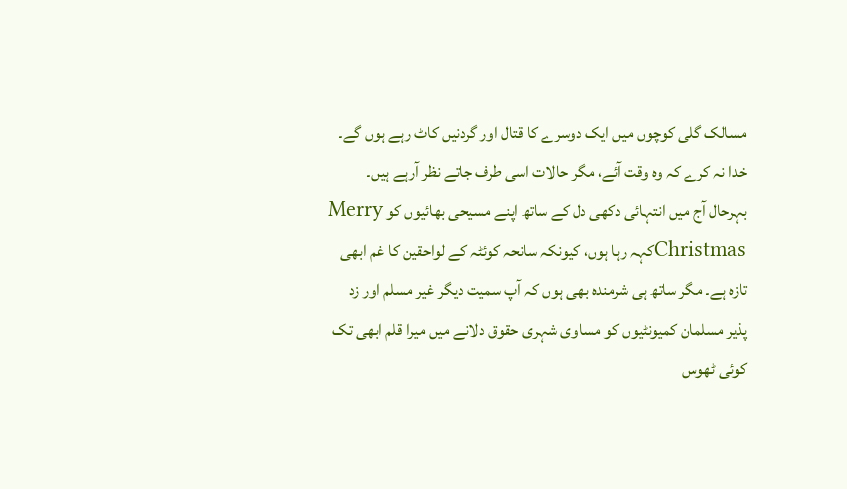مسالک گلی کوچوں میں ایک دوسرے کا قتال اور گردنیں کاٹ رہے ہوں گے۔ خدا نہ کرے کہ وہ وقت آئے، مگر حالات اسی طرف جاتے نظر آرہے ہیں۔ بہرحال آج میں انتہائی دکھی دل کے ساتھ اپنے مسیحی بھائیوں کو Merry Christmasکہہ رہا ہوں، کیونکہ سانحہ کوئٹہ کے لواحقین کا غم ابھی تازہ ہے۔ مگر ساتھ ہی شرمندہ بھی ہوں کہ آپ سمیت دیگر غیر مسلم اور زد پذیر مسلمان کمیونٹیوں کو مساوی شہری حقوق دلانے میں میرا قلم ابھی تک کوئی ٹھوس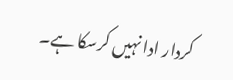کردار ادا نہیں کرسکا ہے۔